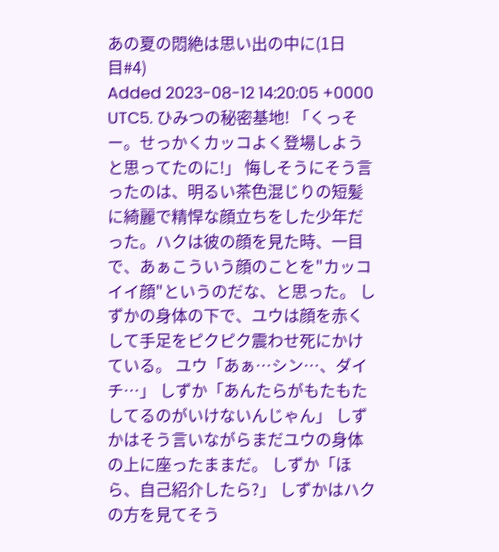あの夏の悶絶は思い出の中に(1日目#4)
Added 2023-08-12 14:20:05 +0000 UTC5. ひみつの秘密基地! 「くっそー。せっかくカッコよく登場しようと思ってたのに!」 悔しそうにそう言ったのは、明るい茶色混じりの短髪に綺麗で精悍な顔立ちをした少年だった。ハクは彼の顔を見た時、一目で、あぁこういう顔のことを"カッコイイ顔"というのだな、と思った。 しずかの身体の下で、ユウは顔を赤くして手足をピクピク震わせ死にかけている。 ユウ「あぁ…シン…、ダイチ…」 しずか「あんたらがもたもたしてるのがいけないんじゃん」 しずかはそう言いながらまだユウの身体の上に座ったままだ。 しずか「ほら、自己紹介したら?」 しずかはハクの方を見てそう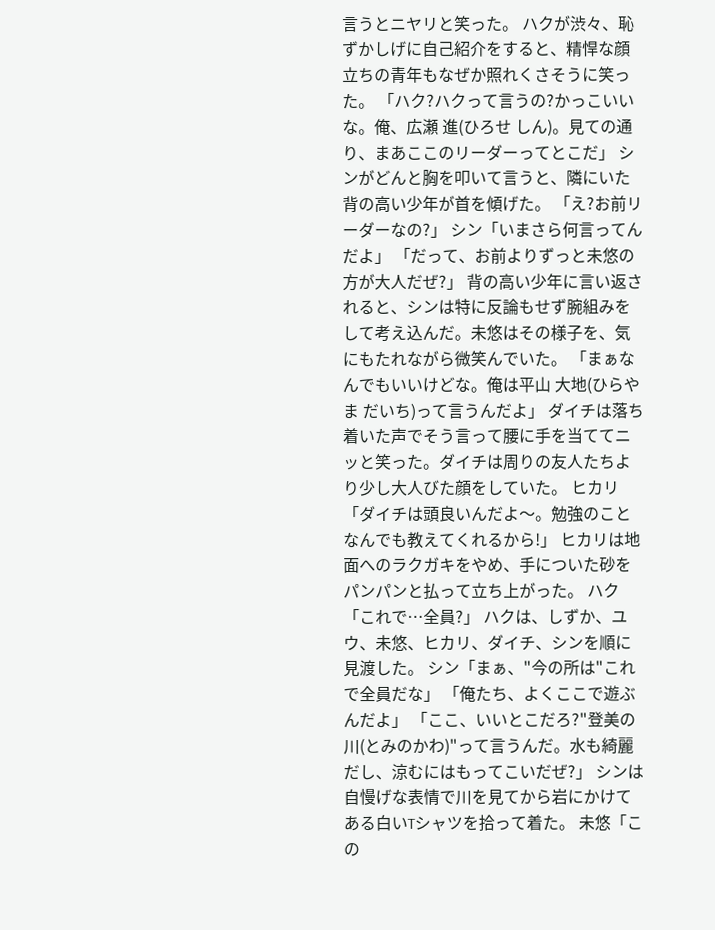言うとニヤリと笑った。 ハクが渋々、恥ずかしげに自己紹介をすると、精悍な顔立ちの青年もなぜか照れくさそうに笑った。 「ハク?ハクって言うの?かっこいいな。俺、広瀬 進(ひろせ しん)。見ての通り、まあここのリーダーってとこだ」 シンがどんと胸を叩いて言うと、隣にいた背の高い少年が首を傾げた。 「え?お前リーダーなの?」 シン「いまさら何言ってんだよ」 「だって、お前よりずっと未悠の方が大人だぜ?」 背の高い少年に言い返されると、シンは特に反論もせず腕組みをして考え込んだ。未悠はその様子を、気にもたれながら微笑んでいた。 「まぁなんでもいいけどな。俺は平山 大地(ひらやま だいち)って言うんだよ」 ダイチは落ち着いた声でそう言って腰に手を当ててニッと笑った。ダイチは周りの友人たちより少し大人びた顔をしていた。 ヒカリ「ダイチは頭良いんだよ〜。勉強のことなんでも教えてくれるから!」 ヒカリは地面へのラクガキをやめ、手についた砂をパンパンと払って立ち上がった。 ハク「これで…全員?」 ハクは、しずか、ユウ、未悠、ヒカリ、ダイチ、シンを順に見渡した。 シン「まぁ、"今の所は"これで全員だな」 「俺たち、よくここで遊ぶんだよ」 「ここ、いいとこだろ?"登美の川(とみのかわ)"って言うんだ。水も綺麗だし、涼むにはもってこいだぜ?」 シンは自慢げな表情で川を見てから岩にかけてある白いTシャツを拾って着た。 未悠「この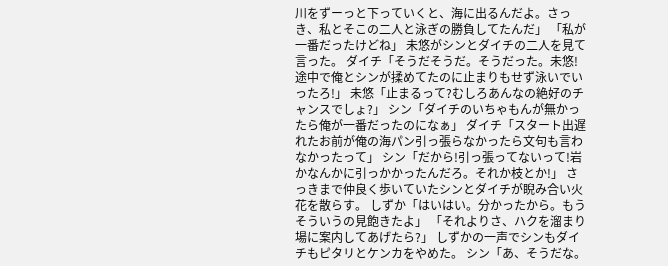川をずーっと下っていくと、海に出るんだよ。さっき、私とそこの二人と泳ぎの勝負してたんだ」 「私が一番だったけどね」 未悠がシンとダイチの二人を見て言った。 ダイチ「そうだそうだ。そうだった。未悠!途中で俺とシンが揉めてたのに止まりもせず泳いでいったろ!」 未悠「止まるって?むしろあんなの絶好のチャンスでしょ?」 シン「ダイチのいちゃもんが無かったら俺が一番だったのになぁ」 ダイチ「スタート出遅れたお前が俺の海パン引っ張らなかったら文句も言わなかったって」 シン「だから!引っ張ってないって!岩かなんかに引っかかったんだろ。それか枝とか!」 さっきまで仲良く歩いていたシンとダイチが睨み合い火花を散らす。 しずか「はいはい。分かったから。もうそういうの見飽きたよ」 「それよりさ、ハクを溜まり場に案内してあげたら?」 しずかの一声でシンもダイチもピタリとケンカをやめた。 シン「あ、そうだな。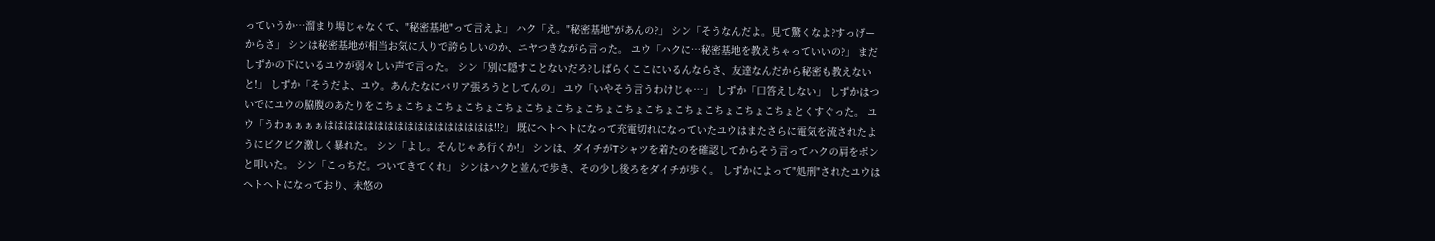っていうか…溜まり場じゃなくて、"秘密基地"って言えよ」 ハク「え。"秘密基地"があんの?」 シン「そうなんだよ。見て驚くなよ?すっげーからさ」 シンは秘密基地が相当お気に入りで誇らしいのか、ニヤつきながら言った。 ユウ「ハクに…秘密基地を教えちゃっていいの?」 まだしずかの下にいるユウが弱々しい声で言った。 シン「別に隠すことないだろ?しばらくここにいるんならさ、友達なんだから秘密も教えないと!」 しずか「そうだよ、ユウ。あんたなにバリア張ろうとしてんの」 ユウ「いやそう言うわけじゃ…」 しずか「口答えしない」 しずかはついでにユウの脇腹のあたりをこちょこちょこちょこちょこちょこちょこちょこちょこちょこちょこちょこちょこちょこちょとくすぐった。 ユウ「うわぁぁぁぁははははははははははははははははは!!?」 既にヘトヘトになって充電切れになっていたユウはまたさらに電気を流されたようにビクビク激しく暴れた。 シン「よし。そんじゃあ行くか!」 シンは、ダイチがTシャツを着たのを確認してからそう言ってハクの肩をポンと叩いた。 シン「こっちだ。ついてきてくれ」 シンはハクと並んで歩き、その少し後ろをダイチが歩く。 しずかによって"処刑"されたユウはヘトヘトになっており、未悠の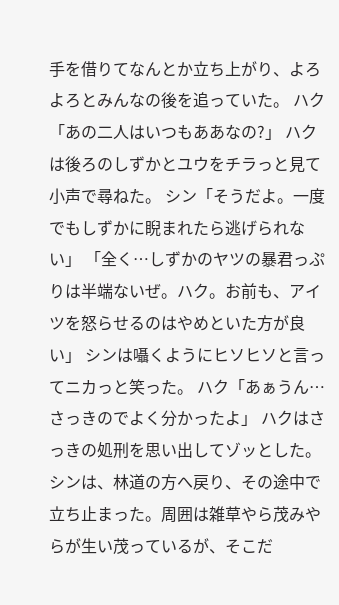手を借りてなんとか立ち上がり、よろよろとみんなの後を追っていた。 ハク「あの二人はいつもああなの?」 ハクは後ろのしずかとユウをチラっと見て小声で尋ねた。 シン「そうだよ。一度でもしずかに睨まれたら逃げられない」 「全く…しずかのヤツの暴君っぷりは半端ないぜ。ハク。お前も、アイツを怒らせるのはやめといた方が良い」 シンは囁くようにヒソヒソと言ってニカっと笑った。 ハク「あぁうん…さっきのでよく分かったよ」 ハクはさっきの処刑を思い出してゾッとした。 シンは、林道の方へ戻り、その途中で立ち止まった。周囲は雑草やら茂みやらが生い茂っているが、そこだ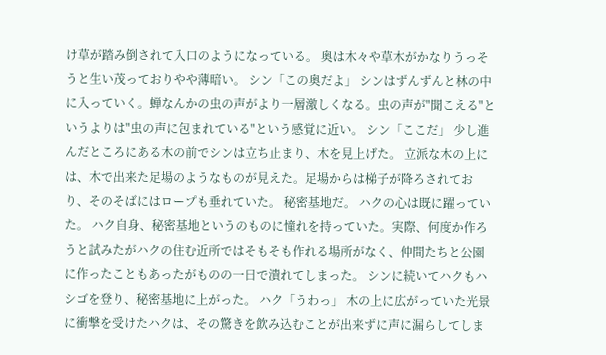け草が踏み倒されて入口のようになっている。 奥は木々や草木がかなりうっそうと生い茂っておりやや薄暗い。 シン「この奥だよ」 シンはずんずんと林の中に入っていく。蝉なんかの虫の声がより一層激しくなる。虫の声が"聞こえる"というよりは"虫の声に包まれている"という感覚に近い。 シン「ここだ」 少し進んだところにある木の前でシンは立ち止まり、木を見上げた。 立派な木の上には、木で出来た足場のようなものが見えた。足場からは梯子が降ろされており、そのそばにはロープも垂れていた。 秘密基地だ。 ハクの心は既に躍っていた。 ハク自身、秘密基地というのものに憧れを持っていた。実際、何度か作ろうと試みたがハクの住む近所ではそもそも作れる場所がなく、仲間たちと公園に作ったこともあったがものの一日で潰れてしまった。 シンに続いてハクもハシゴを登り、秘密基地に上がった。 ハク「うわっ」 木の上に広がっていた光景に衝撃を受けたハクは、その驚きを飲み込むことが出来ずに声に漏らしてしま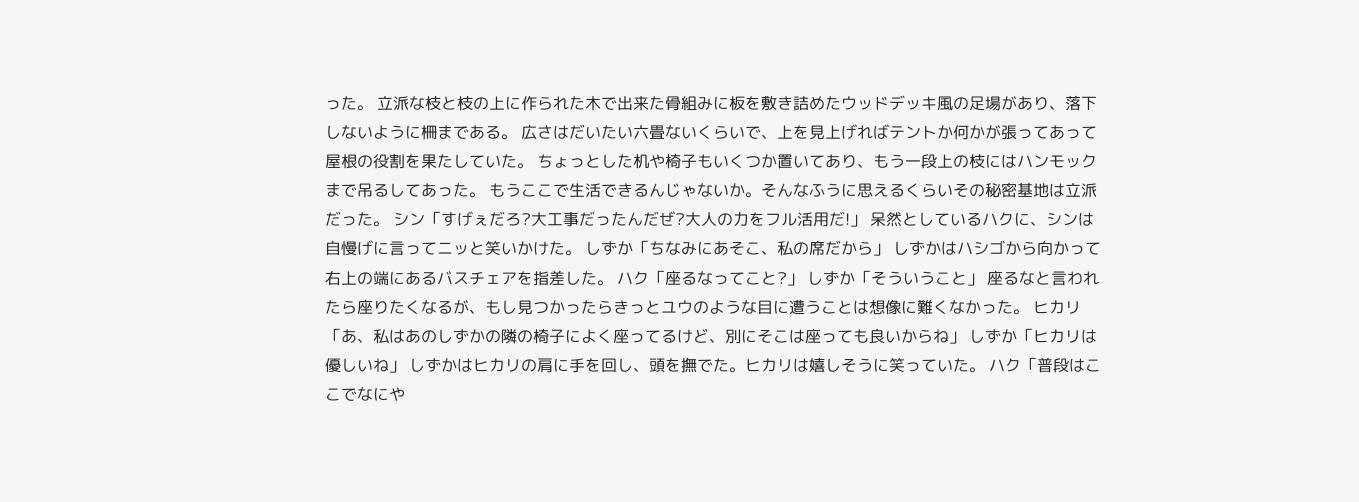った。 立派な枝と枝の上に作られた木で出来た骨組みに板を敷き詰めたウッドデッキ風の足場があり、落下しないように柵まである。 広さはだいたい六畳ないくらいで、上を見上げればテントか何かが張ってあって屋根の役割を果たしていた。 ちょっとした机や椅子もいくつか置いてあり、もう一段上の枝にはハンモックまで吊るしてあった。 もうここで生活できるんじゃないか。そんなふうに思えるくらいその秘密基地は立派だった。 シン「すげぇだろ?大工事だったんだぜ?大人の力をフル活用だ!」 呆然としているハクに、シンは自慢げに言ってニッと笑いかけた。 しずか「ちなみにあそこ、私の席だから」 しずかはハシゴから向かって右上の端にあるバスチェアを指差した。 ハク「座るなってこと?」 しずか「そういうこと」 座るなと言われたら座りたくなるが、もし見つかったらきっとユウのような目に遭うことは想像に難くなかった。 ヒカリ「あ、私はあのしずかの隣の椅子によく座ってるけど、別にそこは座っても良いからね」 しずか「ヒカリは優しいね」 しずかはヒカリの肩に手を回し、頭を撫でた。ヒカリは嬉しそうに笑っていた。 ハク「普段はここでなにや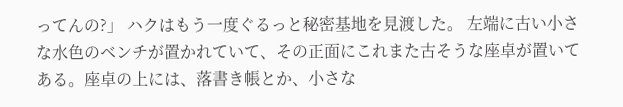ってんの?」 ハクはもう一度ぐるっと秘密基地を見渡した。 左端に古い小さな水色のベンチが置かれていて、その正面にこれまた古そうな座卓が置いてある。座卓の上には、落書き帳とか、小さな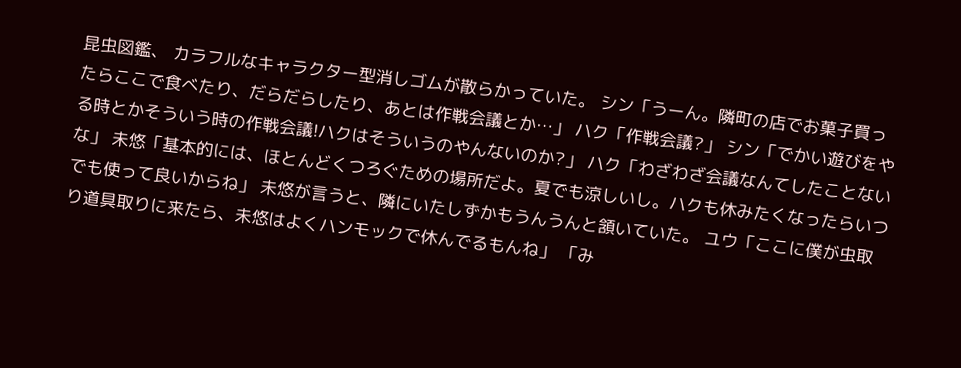昆虫図鑑、 カラフルなキャラクター型消しゴムが散らかっていた。 シン「うーん。隣町の店でお菓子買ったらここで食べたり、だらだらしたり、あとは作戦会議とか…」 ハク「作戦会議?」 シン「でかい遊びをやる時とかそういう時の作戦会議!ハクはそういうのやんないのか?」 ハク「わざわざ会議なんてしたことないな」 未悠「基本的には、ほとんどくつろぐための場所だよ。夏でも涼しいし。ハクも休みたくなったらいつでも使って良いからね」 未悠が言うと、隣にいたしずかもうんうんと頷いていた。 ユウ「ここに僕が虫取り道具取りに来たら、未悠はよくハンモックで休んでるもんね」 「み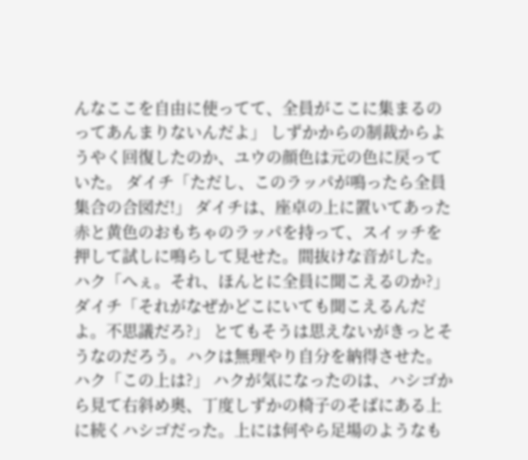んなここを自由に使ってて、全員がここに集まるのってあんまりないんだよ」 しずかからの制裁からようやく回復したのか、ユウの顔色は元の色に戻っていた。 ダイチ「ただし、このラッパが鳴ったら全員集合の合図だ!」 ダイチは、座卓の上に置いてあった赤と黄色のおもちゃのラッパを持って、スイッチを押して試しに鳴らして見せた。間抜けな音がした。 ハク「へぇ。それ、ほんとに全員に聞こえるのか?」 ダイチ「それがなぜかどこにいても聞こえるんだよ。不思議だろ?」 とてもそうは思えないがきっとそうなのだろう。ハクは無理やり自分を納得させた。 ハク「この上は?」 ハクが気になったのは、ハシゴから見て右斜め奥、丁度しずかの椅子のそばにある上に続くハシゴだった。上には何やら足場のようなも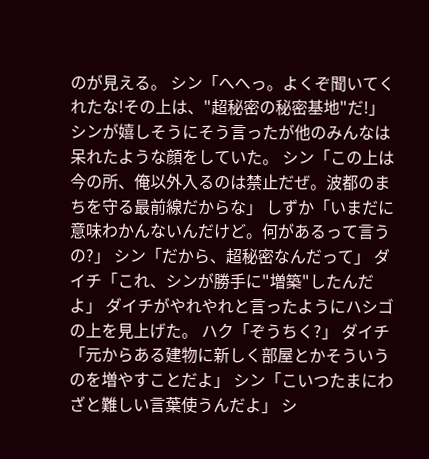のが見える。 シン「へへっ。よくぞ聞いてくれたな!その上は、"超秘密の秘密基地"だ!」 シンが嬉しそうにそう言ったが他のみんなは呆れたような顔をしていた。 シン「この上は今の所、俺以外入るのは禁止だぜ。波都のまちを守る最前線だからな」 しずか「いまだに意味わかんないんだけど。何があるって言うの?」 シン「だから、超秘密なんだって」 ダイチ「これ、シンが勝手に"増築"したんだよ」 ダイチがやれやれと言ったようにハシゴの上を見上げた。 ハク「ぞうちく?」 ダイチ「元からある建物に新しく部屋とかそういうのを増やすことだよ」 シン「こいつたまにわざと難しい言葉使うんだよ」 シ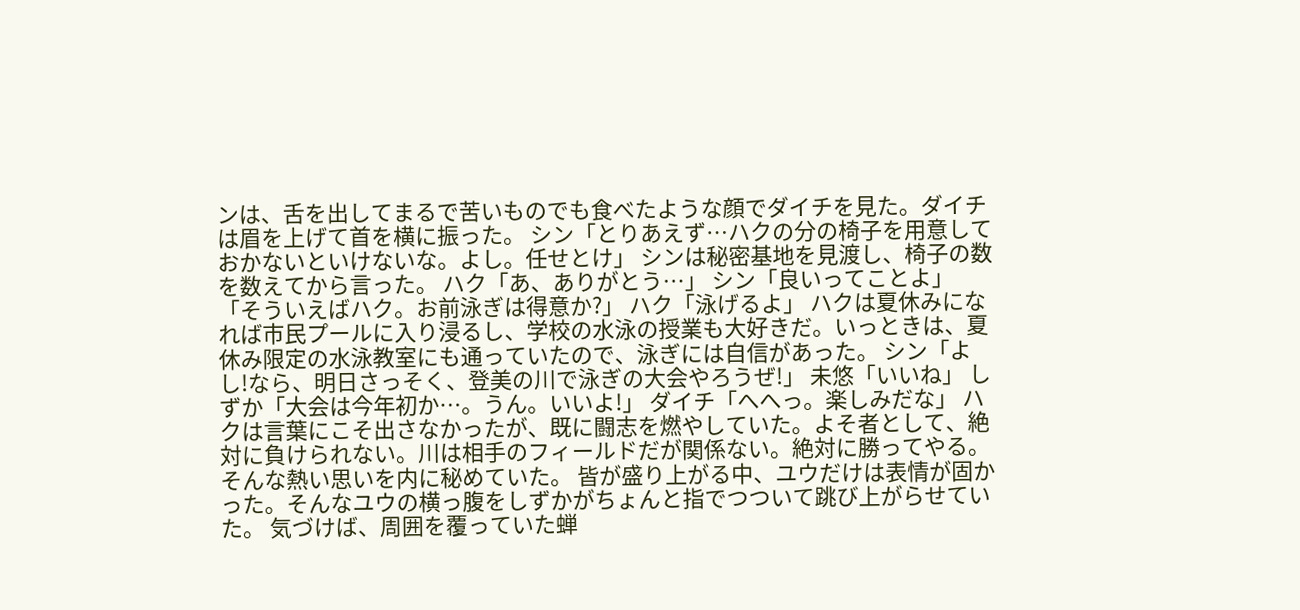ンは、舌を出してまるで苦いものでも食べたような顔でダイチを見た。ダイチは眉を上げて首を横に振った。 シン「とりあえず…ハクの分の椅子を用意しておかないといけないな。よし。任せとけ」 シンは秘密基地を見渡し、椅子の数を数えてから言った。 ハク「あ、ありがとう…」 シン「良いってことよ」 「そういえばハク。お前泳ぎは得意か?」 ハク「泳げるよ」 ハクは夏休みになれば市民プールに入り浸るし、学校の水泳の授業も大好きだ。いっときは、夏休み限定の水泳教室にも通っていたので、泳ぎには自信があった。 シン「よし!なら、明日さっそく、登美の川で泳ぎの大会やろうぜ!」 未悠「いいね」 しずか「大会は今年初か…。うん。いいよ!」 ダイチ「へへっ。楽しみだな」 ハクは言葉にこそ出さなかったが、既に闘志を燃やしていた。よそ者として、絶対に負けられない。川は相手のフィールドだが関係ない。絶対に勝ってやる。そんな熱い思いを内に秘めていた。 皆が盛り上がる中、ユウだけは表情が固かった。そんなユウの横っ腹をしずかがちょんと指でつついて跳び上がらせていた。 気づけば、周囲を覆っていた蝉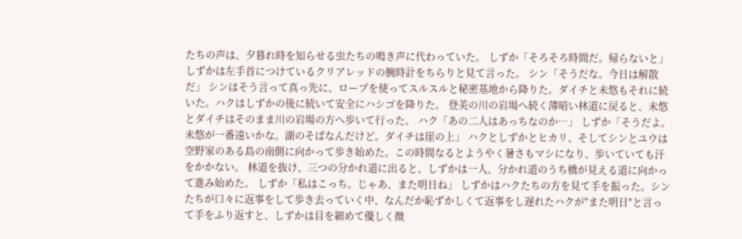たちの声は、夕暮れ時を知らせる虫たちの鳴き声に代わっていた。 しずか「そろそろ時間だ。帰らないと」 しずかは左手首につけているクリアレッドの腕時計をちらりと見て言った。 シン「そうだな。今日は解散だ」 シンはそう言って真っ先に、ロープを使ってスルスルと秘密基地から降りた。ダイチと未悠もそれに続いた。ハクはしずかの後に続いて安全にハシゴを降りた。 登美の川の岩場へ続く薄暗い林道に戻ると、未悠とダイチはそのまま川の岩場の方へ歩いて行った。 ハク「あの二人はあっちなのか…」 しずか「そうだよ。未悠が一番遠いかな。湖のそばなんだけど。ダイチは崖の上」 ハクとしずかとヒカリ、そしてシンとユウは空野家のある島の南側に向かって歩き始めた。この時間なるとようやく暑さもマシになり、歩いていても汗をかかない。 林道を抜け、三つの分かれ道に出ると、しずかは一人、分かれ道のうち橋が見える道に向かって進み始めた。 しずか「私はこっち。じゃあ、また明日ね」 しずかはハクたちの方を見て手を振った。シンたちが口々に返事をして歩き去っていく中、なんだか恥ずかしくて返事をし遅れたハクが"また明日"と言って手をふり返すと、しずかは目を細めて優しく微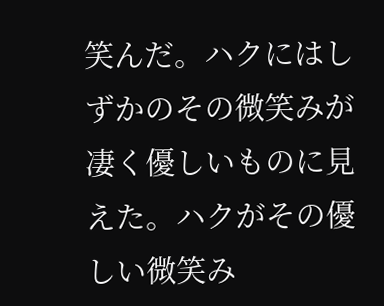笑んだ。ハクにはしずかのその微笑みが凄く優しいものに見えた。ハクがその優しい微笑み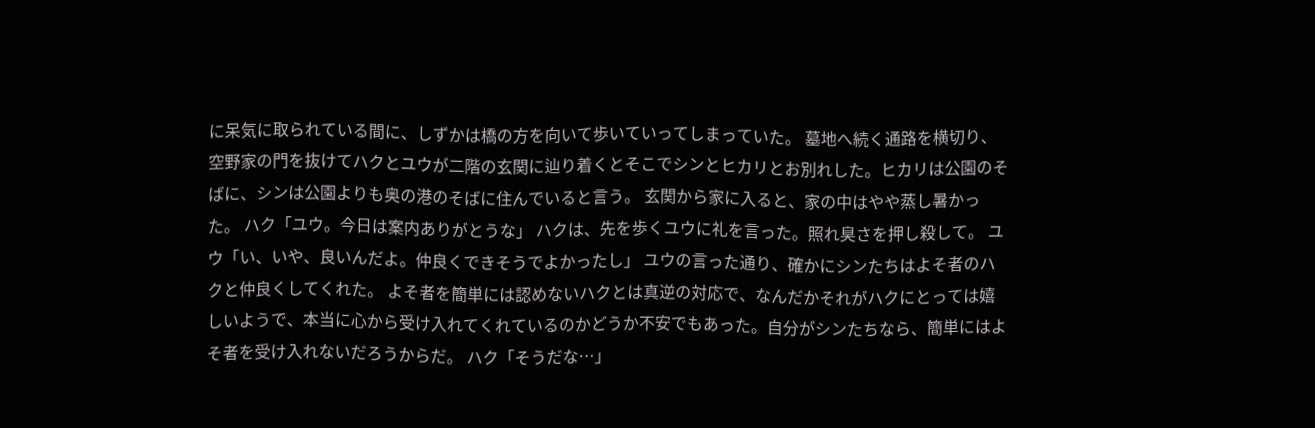に呆気に取られている間に、しずかは橋の方を向いて歩いていってしまっていた。 墓地へ続く通路を横切り、空野家の門を抜けてハクとユウが二階の玄関に辿り着くとそこでシンとヒカリとお別れした。ヒカリは公園のそばに、シンは公園よりも奥の港のそばに住んでいると言う。 玄関から家に入ると、家の中はやや蒸し暑かった。 ハク「ユウ。今日は案内ありがとうな」 ハクは、先を歩くユウに礼を言った。照れ臭さを押し殺して。 ユウ「い、いや、良いんだよ。仲良くできそうでよかったし」 ユウの言った通り、確かにシンたちはよそ者のハクと仲良くしてくれた。 よそ者を簡単には認めないハクとは真逆の対応で、なんだかそれがハクにとっては嬉しいようで、本当に心から受け入れてくれているのかどうか不安でもあった。自分がシンたちなら、簡単にはよそ者を受け入れないだろうからだ。 ハク「そうだな…」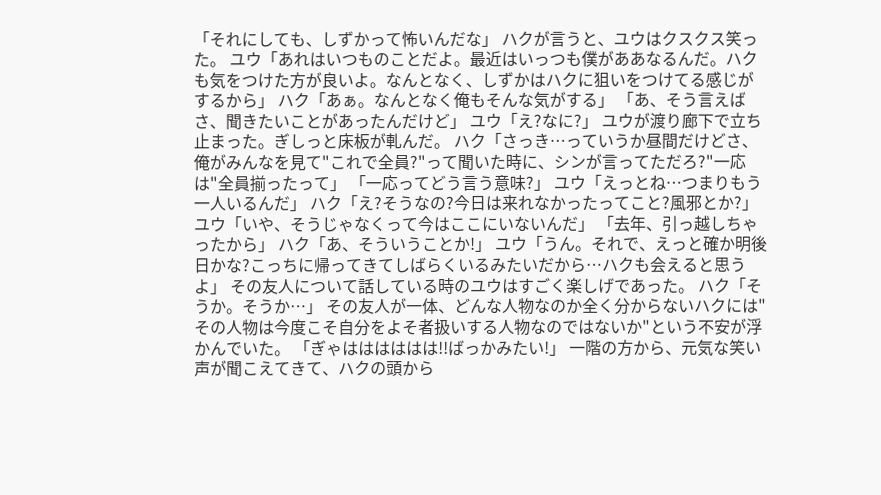「それにしても、しずかって怖いんだな」 ハクが言うと、ユウはクスクス笑った。 ユウ「あれはいつものことだよ。最近はいっつも僕がああなるんだ。ハクも気をつけた方が良いよ。なんとなく、しずかはハクに狙いをつけてる感じがするから」 ハク「あぁ。なんとなく俺もそんな気がする」 「あ、そう言えばさ、聞きたいことがあったんだけど」 ユウ「え?なに?」 ユウが渡り廊下で立ち止まった。ぎしっと床板が軋んだ。 ハク「さっき…っていうか昼間だけどさ、俺がみんなを見て"これで全員?"って聞いた時に、シンが言ってただろ?"一応は"全員揃ったって」 「一応ってどう言う意味?」 ユウ「えっとね…つまりもう一人いるんだ」 ハク「え?そうなの?今日は来れなかったってこと?風邪とか?」 ユウ「いや、そうじゃなくって今はここにいないんだ」 「去年、引っ越しちゃったから」 ハク「あ、そういうことか!」 ユウ「うん。それで、えっと確か明後日かな?こっちに帰ってきてしばらくいるみたいだから…ハクも会えると思うよ」 その友人について話している時のユウはすごく楽しげであった。 ハク「そうか。そうか…」 その友人が一体、どんな人物なのか全く分からないハクには"その人物は今度こそ自分をよそ者扱いする人物なのではないか"という不安が浮かんでいた。 「ぎゃはははははは!!ばっかみたい!」 一階の方から、元気な笑い声が聞こえてきて、ハクの頭から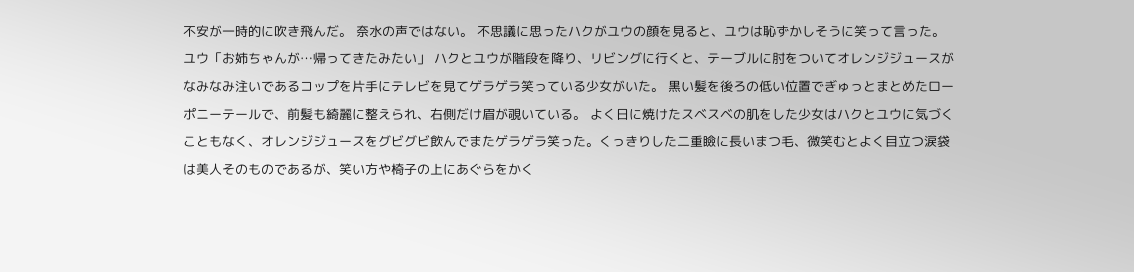不安が一時的に吹き飛んだ。 奈水の声ではない。 不思議に思ったハクがユウの顔を見ると、ユウは恥ずかしそうに笑って言った。 ユウ「お姉ちゃんが…帰ってきたみたい」 ハクとユウが階段を降り、リビングに行くと、テーブルに肘をついてオレンジジュースがなみなみ注いであるコップを片手にテレビを見てゲラゲラ笑っている少女がいた。 黒い髪を後ろの低い位置でぎゅっとまとめたローポニーテールで、前髪も綺麗に整えられ、右側だけ眉が覗いている。 よく日に焼けたスベスベの肌をした少女はハクとユウに気づくこともなく、オレンジジュースをグビグビ飲んでまたゲラゲラ笑った。くっきりした二重瞼に長いまつ毛、微笑むとよく目立つ涙袋は美人そのものであるが、笑い方や椅子の上にあぐらをかく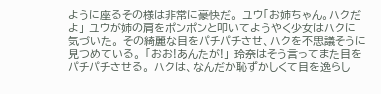ように座るその様は非常に豪快だ。 ユウ「お姉ちゃん。ハクだよ」 ユウが姉の肩をポンポンと叩いてようやく少女はハクに気づいた。 その綺麗な目をパチパチさせ、ハクを不思議そうに見つめている。 「おお!あんたが!」 玲奈はそう言ってまた目をパチパチさせる。 ハクは、なんだか恥ずかしくて目を逸らし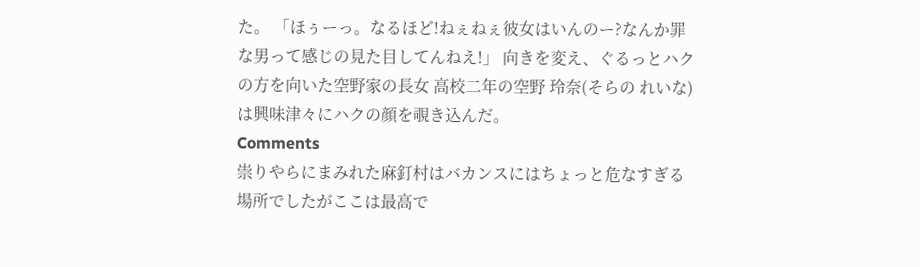た。 「ほぅーっ。なるほど!ねぇねぇ彼女はいんのー?なんか罪な男って感じの見た目してんねえ!」 向きを変え、ぐるっとハクの方を向いた空野家の長女 高校二年の空野 玲奈(そらの れいな)は興味津々にハクの顔を覗き込んだ。
Comments
祟りやらにまみれた麻釘村はバカンスにはちょっと危なすぎる場所でしたがここは最高で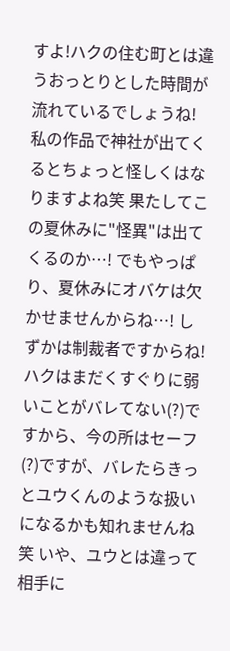すよ!ハクの住む町とは違うおっとりとした時間が流れているでしょうね! 私の作品で神社が出てくるとちょっと怪しくはなりますよね笑 果たしてこの夏休みに"怪異"は出てくるのか…! でもやっぱり、夏休みにオバケは欠かせませんからね…! しずかは制裁者ですからね!ハクはまだくすぐりに弱いことがバレてない(?)ですから、今の所はセーフ(?)ですが、バレたらきっとユウくんのような扱いになるかも知れませんね笑 いや、ユウとは違って相手に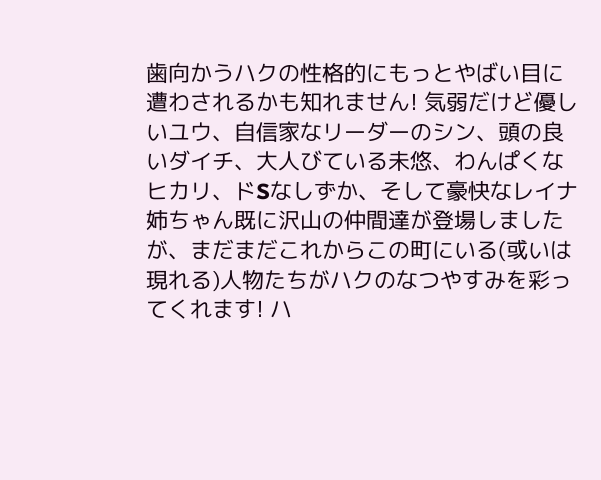歯向かうハクの性格的にもっとやばい目に遭わされるかも知れません! 気弱だけど優しいユウ、自信家なリーダーのシン、頭の良いダイチ、大人びている未悠、わんぱくなヒカリ、ドSなしずか、そして豪快なレイナ姉ちゃん既に沢山の仲間達が登場しましたが、まだまだこれからこの町にいる(或いは現れる)人物たちがハクのなつやすみを彩ってくれます! ハ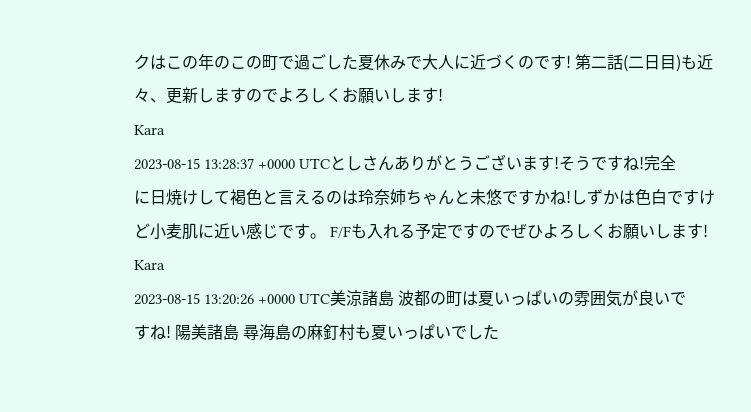クはこの年のこの町で過ごした夏休みで大人に近づくのです! 第二話(二日目)も近々、更新しますのでよろしくお願いします!
Kara
2023-08-15 13:28:37 +0000 UTCとしさんありがとうございます!そうですね!完全に日焼けして褐色と言えるのは玲奈姉ちゃんと未悠ですかね!しずかは色白ですけど小麦肌に近い感じです。 F/Fも入れる予定ですのでぜひよろしくお願いします!
Kara
2023-08-15 13:20:26 +0000 UTC美涼諸島 波都の町は夏いっぱいの雰囲気が良いですね! 陽美諸島 尋海島の麻釘村も夏いっぱいでした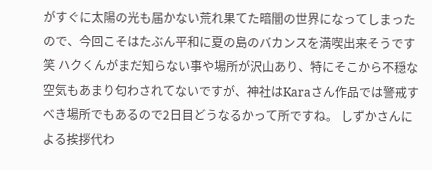がすぐに太陽の光も届かない荒れ果てた暗闇の世界になってしまったので、今回こそはたぶん平和に夏の島のバカンスを満喫出来そうです笑 ハクくんがまだ知らない事や場所が沢山あり、特にそこから不穏な空気もあまり匂わされてないですが、神社はKaraさん作品では警戒すべき場所でもあるので2日目どうなるかって所ですね。 しずかさんによる挨拶代わ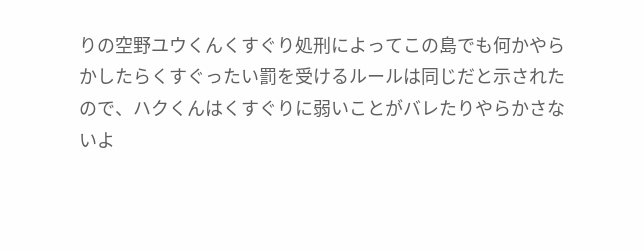りの空野ユウくんくすぐり処刑によってこの島でも何かやらかしたらくすぐったい罰を受けるルールは同じだと示されたので、ハクくんはくすぐりに弱いことがバレたりやらかさないよ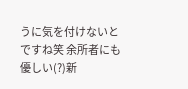うに気を付けないとですね笑 余所者にも優しい(?)新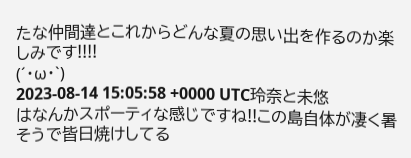たな仲間達とこれからどんな夏の思い出を作るのか楽しみです!!!!
(´・ω・`)
2023-08-14 15:05:58 +0000 UTC玲奈と未悠はなんかスポーティな感じですね!!この島自体が凄く暑そうで皆日焼けしてる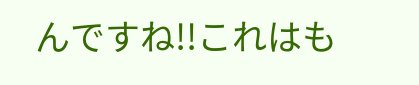んですね!!これはも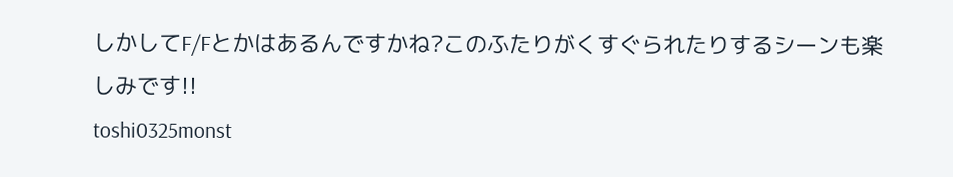しかしてF/Fとかはあるんですかね?このふたりがくすぐられたりするシーンも楽しみです!!
toshi0325monst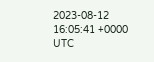2023-08-12 16:05:41 +0000 UTC